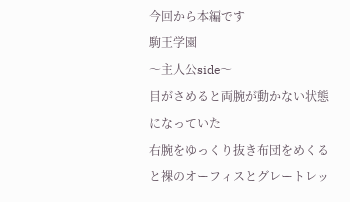今回から本編です
駒王学園
〜主人公side〜
目がさめると両腕が動かない状態になっていた
右腕をゆっくり抜き布団をめくると裸のオーフィスとグレートレッ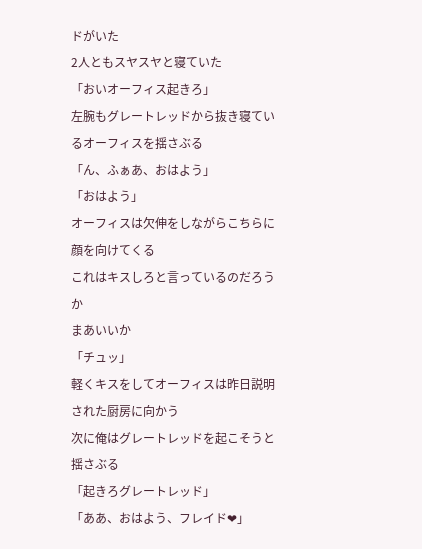ドがいた
2人ともスヤスヤと寝ていた
「おいオーフィス起きろ」
左腕もグレートレッドから抜き寝ているオーフィスを揺さぶる
「ん、ふぁあ、おはよう」
「おはよう」
オーフィスは欠伸をしながらこちらに顔を向けてくる
これはキスしろと言っているのだろうか
まあいいか
「チュッ」
軽くキスをしてオーフィスは昨日説明された厨房に向かう
次に俺はグレートレッドを起こそうと揺さぶる
「起きろグレートレッド」
「ああ、おはよう、フレイド❤」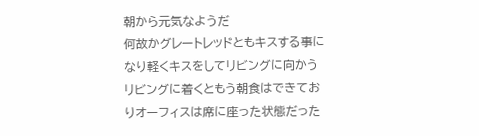朝から元気なようだ
何故かグレートレッドともキスする事になり軽くキスをしてリビングに向かう
リビングに着くともう朝食はできておりオーフィスは席に座った状態だった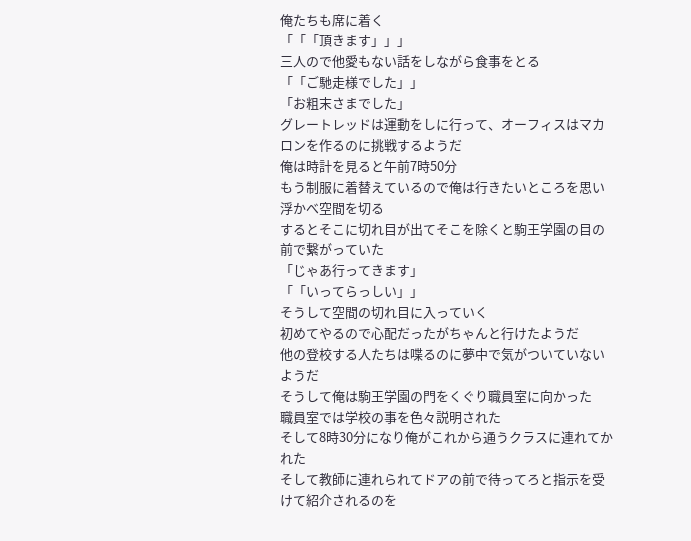俺たちも席に着く
「「「頂きます」」」
三人ので他愛もない話をしながら食事をとる
「「ご馳走様でした」」
「お粗末さまでした」
グレートレッドは運動をしに行って、オーフィスはマカロンを作るのに挑戦するようだ
俺は時計を見ると午前7時50分
もう制服に着替えているので俺は行きたいところを思い浮かべ空間を切る
するとそこに切れ目が出てそこを除くと駒王学園の目の前で繋がっていた
「じゃあ行ってきます」
「「いってらっしい」」
そうして空間の切れ目に入っていく
初めてやるので心配だったがちゃんと行けたようだ
他の登校する人たちは喋るのに夢中で気がついていないようだ
そうして俺は駒王学園の門をくぐり職員室に向かった
職員室では学校の事を色々説明された
そして8時30分になり俺がこれから通うクラスに連れてかれた
そして教師に連れられてドアの前で待ってろと指示を受けて紹介されるのを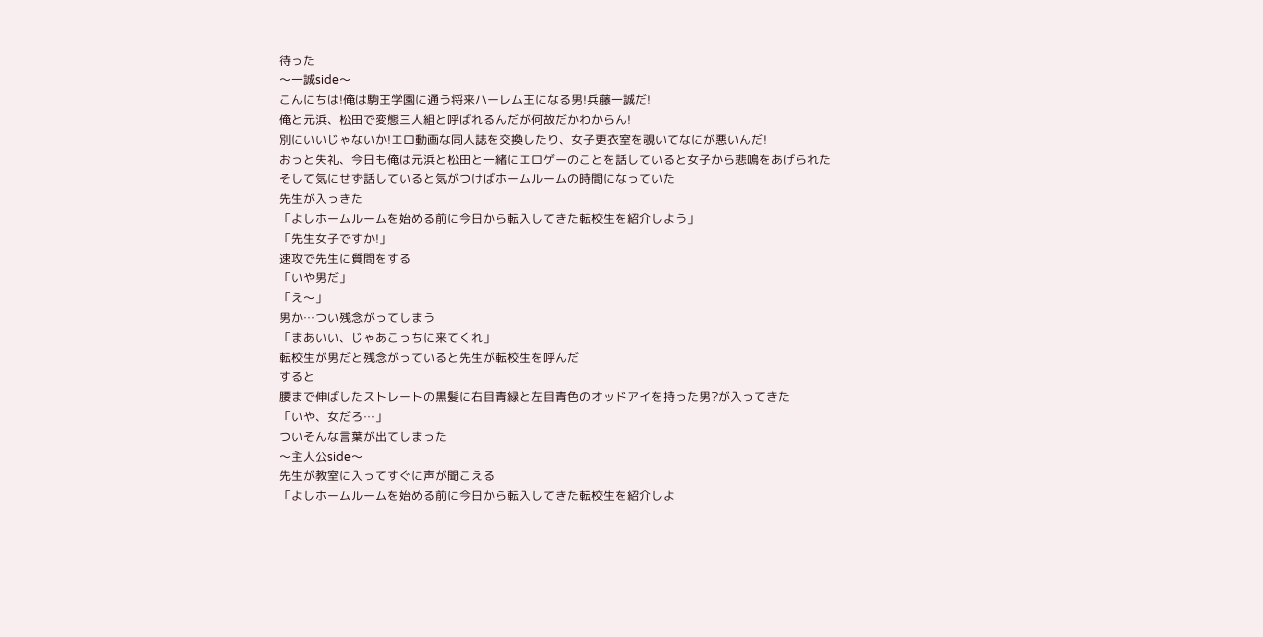待った
〜一誠side〜
こんにちは!俺は駒王学園に通う将来ハーレム王になる男!兵藤一誠だ!
俺と元浜、松田で変態三人組と呼ばれるんだが何故だかわからん!
別にいいじゃないか!エロ動画な同人誌を交換したり、女子更衣室を覗いてなにが悪いんだ!
おっと失礼、今日も俺は元浜と松田と一緒にエロゲーのことを話していると女子から悲鳴をあげられた
そして気にせず話していると気がつけばホームルームの時間になっていた
先生が入っきた
「よしホームルームを始める前に今日から転入してきた転校生を紹介しよう」
「先生女子ですか!」
速攻で先生に質問をする
「いや男だ」
「え〜」
男か…つい残念がってしまう
「まあいい、じゃあこっちに来てくれ」
転校生が男だと残念がっていると先生が転校生を呼んだ
すると
腰まで伸ばしたストレートの黒髪に右目青緑と左目青色のオッドアイを持った男?が入ってきた
「いや、女だろ…」
ついそんな言葉が出てしまった
〜主人公side〜
先生が教室に入ってすぐに声が聞こえる
「よしホームルームを始める前に今日から転入してきた転校生を紹介しよ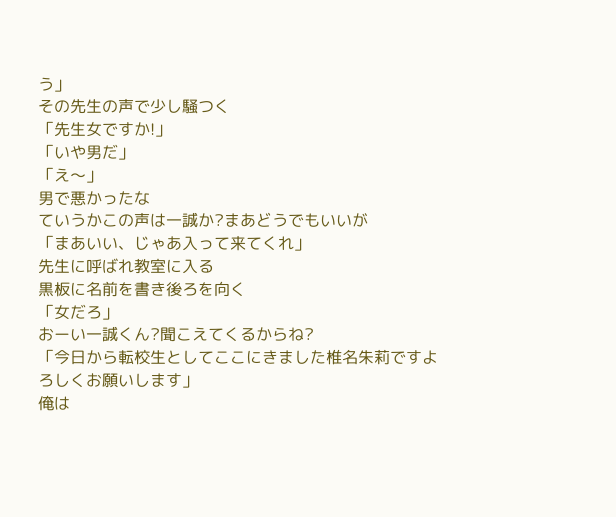う」
その先生の声で少し騒つく
「先生女ですか!」
「いや男だ」
「え〜」
男で悪かったな
ていうかこの声は一誠か?まあどうでもいいが
「まあいい、じゃあ入って来てくれ」
先生に呼ばれ教室に入る
黒板に名前を書き後ろを向く
「女だろ」
おーい一誠くん?聞こえてくるからね?
「今日から転校生としてここにきました椎名朱莉ですよろしくお願いします」
俺は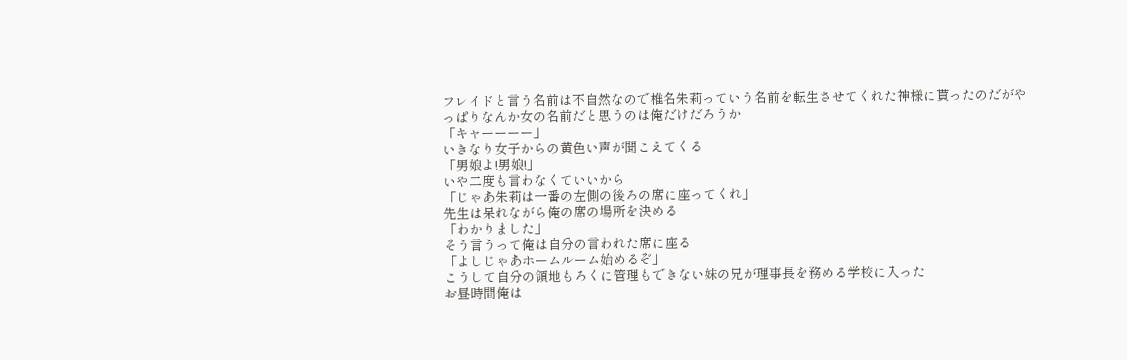フレイドと言う名前は不自然なので椎名朱莉っていう名前を転生させてくれた神様に貰ったのだがやっぱりなんか女の名前だと思うのは俺だけだろうか
「キャーーーー」
いきなり女子からの黄色い声が聞こえてくる
「男娘よ!男娘!」
いや二度も言わなくていいから
「じゃあ朱莉は一番の左側の後ろの席に座ってくれ」
先生は呆れながら俺の席の場所を決める
「わかりました」
そう言うって俺は自分の言われた席に座る
「よしじゃあホームルーム始めるぞ」
こうして自分の領地もろくに管理もできない妹の兄が理事長を務める学校に入った
お昼時間俺は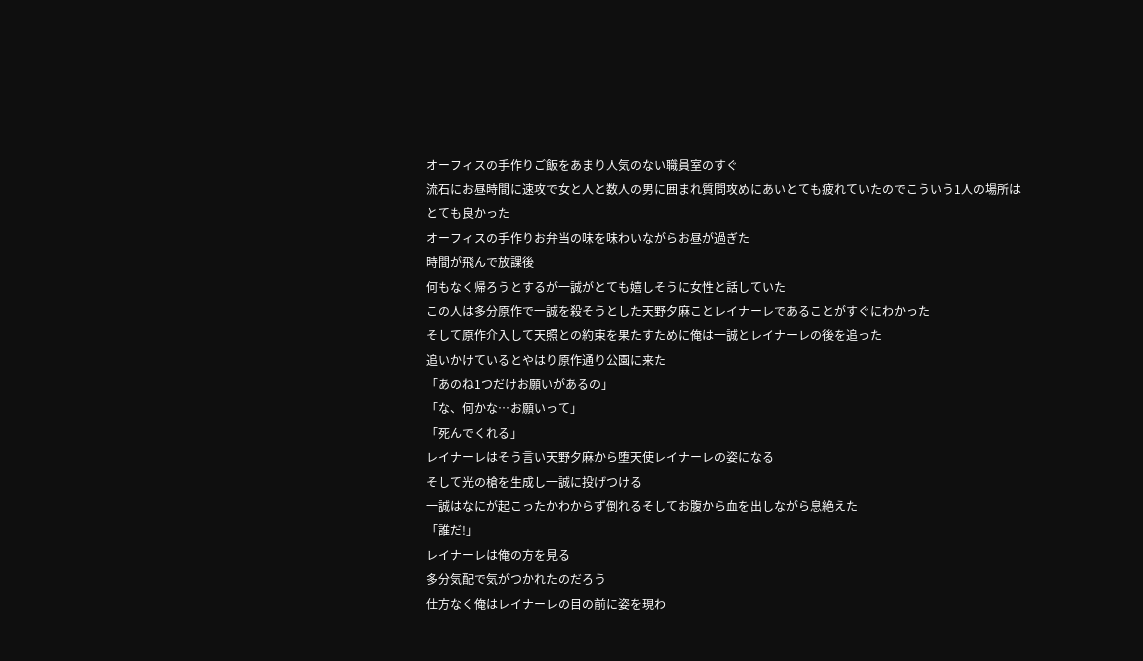オーフィスの手作りご飯をあまり人気のない職員室のすぐ
流石にお昼時間に速攻で女と人と数人の男に囲まれ質問攻めにあいとても疲れていたのでこういう1人の場所はとても良かった
オーフィスの手作りお弁当の味を味わいながらお昼が過ぎた
時間が飛んで放課後
何もなく帰ろうとするが一誠がとても嬉しそうに女性と話していた
この人は多分原作で一誠を殺そうとした天野夕麻ことレイナーレであることがすぐにわかった
そして原作介入して天照との約束を果たすために俺は一誠とレイナーレの後を追った
追いかけているとやはり原作通り公園に来た
「あのね1つだけお願いがあるの」
「な、何かな…お願いって」
「死んでくれる」
レイナーレはそう言い天野夕麻から堕天使レイナーレの姿になる
そして光の槍を生成し一誠に投げつける
一誠はなにが起こったかわからず倒れるそしてお腹から血を出しながら息絶えた
「誰だ!」
レイナーレは俺の方を見る
多分気配で気がつかれたのだろう
仕方なく俺はレイナーレの目の前に姿を現わ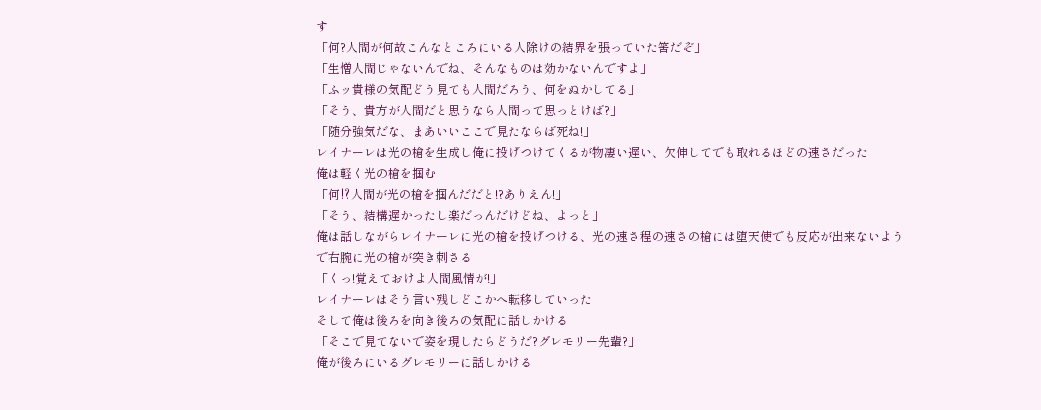す
「何?人間が何故こんなところにいる人除けの結界を張っていた筈だぞ」
「生憎人間じゃないんでね、そんなものは効かないんですよ」
「ふッ貴様の気配どう見ても人間だろう、何をぬかしてる」
「そう、貴方が人間だと思うなら人間って思っとけば?」
「随分強気だな、まあいいここで見たならば死ね!」
レイナーレは光の槍を生成し俺に投げつけてくるが物凄い遅い、欠伸してでも取れるほどの速さだった
俺は軽く光の槍を掴む
「何⁉人間が光の槍を掴んだだと!?ありえん!」
「そう、結構遅かったし楽だっんだけどね、よっと」
俺は話しながらレイナーレに光の槍を投げつける、光の速さ程の速さの槍には堕天使でも反応が出来ないようで右腕に光の槍が突き刺さる
「くっ!覚えておけよ人間風情が!」
レイナーレはそう言い残しどこかへ転移していった
そして俺は後ろを向き後ろの気配に話しかける
「そこで見てないで姿を現したらどうだ?グレモリー先輩?」
俺が後ろにいるグレモリーに話しかける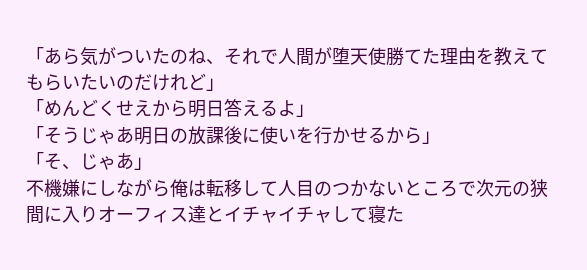「あら気がついたのね、それで人間が堕天使勝てた理由を教えてもらいたいのだけれど」
「めんどくせえから明日答えるよ」
「そうじゃあ明日の放課後に使いを行かせるから」
「そ、じゃあ」
不機嫌にしながら俺は転移して人目のつかないところで次元の狭間に入りオーフィス達とイチャイチャして寝た